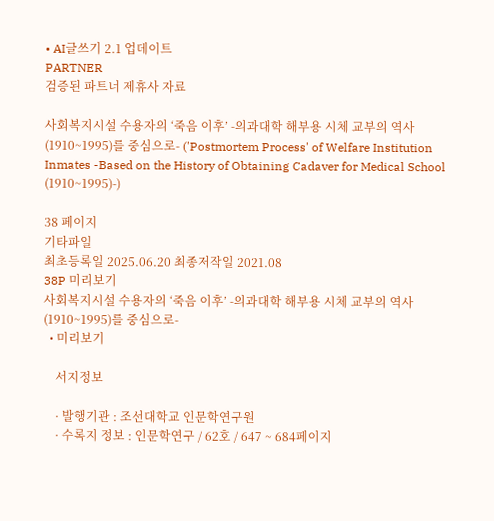• AI글쓰기 2.1 업데이트
PARTNER
검증된 파트너 제휴사 자료

사회복지시설 수용자의 ‘죽음 이후’ -의과대학 해부용 시체 교부의 역사(1910~1995)를 중심으로- ('Postmortem Process' of Welfare Institution Inmates -Based on the History of Obtaining Cadaver for Medical School (1910~1995)-)

38 페이지
기타파일
최초등록일 2025.06.20 최종저작일 2021.08
38P 미리보기
사회복지시설 수용자의 ‘죽음 이후’ -의과대학 해부용 시체 교부의 역사(1910~1995)를 중심으로-
  • 미리보기

    서지정보

    · 발행기관 : 조선대학교 인문학연구원
    · 수록지 정보 : 인문학연구 / 62호 / 647 ~ 684페이지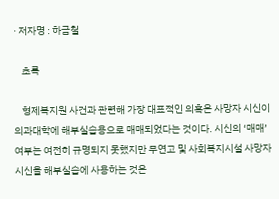· 저자명 : 하금철

    초록

    형제복지원 사건과 관련해 가장 대표적인 의혹은 사망자 시신이 의과대학에 해부실습용으로 매매되었다는 것이다. 시신의 ‘매매’ 여부는 여전히 규명되지 못했지만 무연고 및 사회복지시설 사망자 시신을 해부실습에 사용하는 것은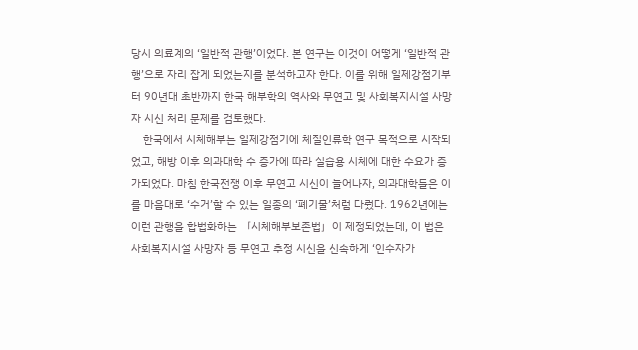당시 의료계의 ‘일반적 관행’이었다. 본 연구는 이것이 어떻게 ‘일반적 관행’으로 자리 잡게 되었는지를 분석하고자 한다. 이를 위해 일제강점기부터 90년대 초반까지 한국 해부학의 역사와 무연고 및 사회복지시설 사망자 시신 처리 문제를 검토했다.
    한국에서 시체해부는 일제강점기에 체질인류학 연구 목적으로 시작되었고, 해방 이후 의과대학 수 증가에 따라 실습용 시체에 대한 수요가 증가되었다. 마침 한국전쟁 이후 무연고 시신이 늘어나자, 의과대학들은 이를 마음대로 ‘수거’할 수 있는 일종의 ‘폐기물’처럼 다뤘다. 1962년에는 이런 관행을 합법화하는 「시체해부보존법」이 제정되었는데, 이 법은 사회복지시설 사망자 등 무연고 추정 시신을 신속하게 ‘인수자가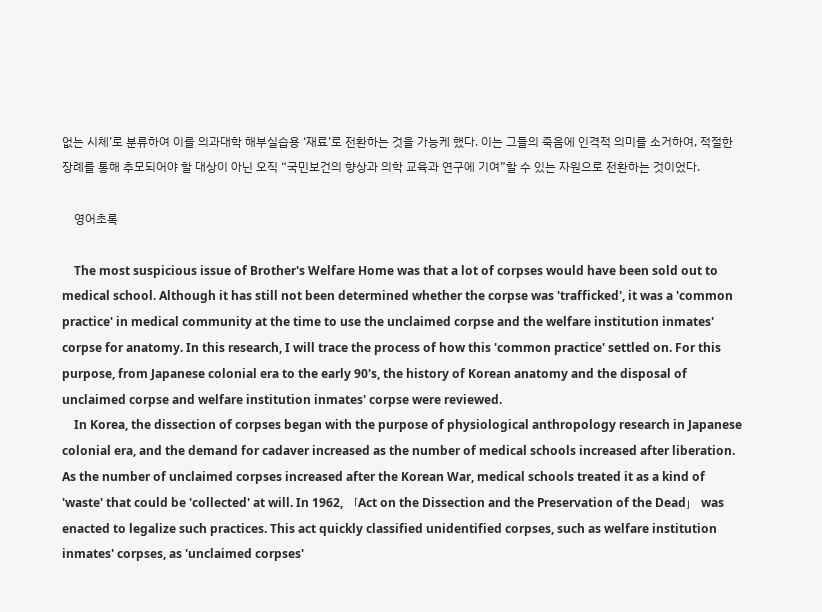없는 시체’로 분류하여 이를 의과대학 해부실습용 ‘재료’로 전환하는 것을 가능케 했다. 이는 그들의 죽음에 인격적 의미를 소거하여, 적절한 장례를 통해 추모되어야 할 대상이 아닌 오직 “국민보건의 향상과 의학 교육과 연구에 기여”할 수 있는 자원으로 전환하는 것이었다.

    영어초록

    The most suspicious issue of Brother's Welfare Home was that a lot of corpses would have been sold out to medical school. Although it has still not been determined whether the corpse was 'trafficked', it was a 'common practice' in medical community at the time to use the unclaimed corpse and the welfare institution inmates' corpse for anatomy. In this research, I will trace the process of how this 'common practice' settled on. For this purpose, from Japanese colonial era to the early 90's, the history of Korean anatomy and the disposal of unclaimed corpse and welfare institution inmates' corpse were reviewed.
    In Korea, the dissection of corpses began with the purpose of physiological anthropology research in Japanese colonial era, and the demand for cadaver increased as the number of medical schools increased after liberation. As the number of unclaimed corpses increased after the Korean War, medical schools treated it as a kind of 'waste' that could be 'collected' at will. In 1962, 「Act on the Dissection and the Preservation of the Dead」 was enacted to legalize such practices. This act quickly classified unidentified corpses, such as welfare institution inmates' corpses, as 'unclaimed corpses'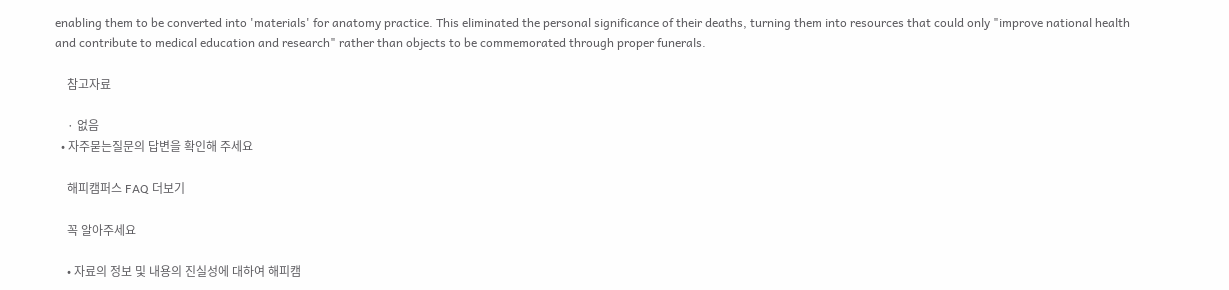enabling them to be converted into 'materials' for anatomy practice. This eliminated the personal significance of their deaths, turning them into resources that could only "improve national health and contribute to medical education and research" rather than objects to be commemorated through proper funerals.

    참고자료

    · 없음
  • 자주묻는질문의 답변을 확인해 주세요

    해피캠퍼스 FAQ 더보기

    꼭 알아주세요

    • 자료의 정보 및 내용의 진실성에 대하여 해피캠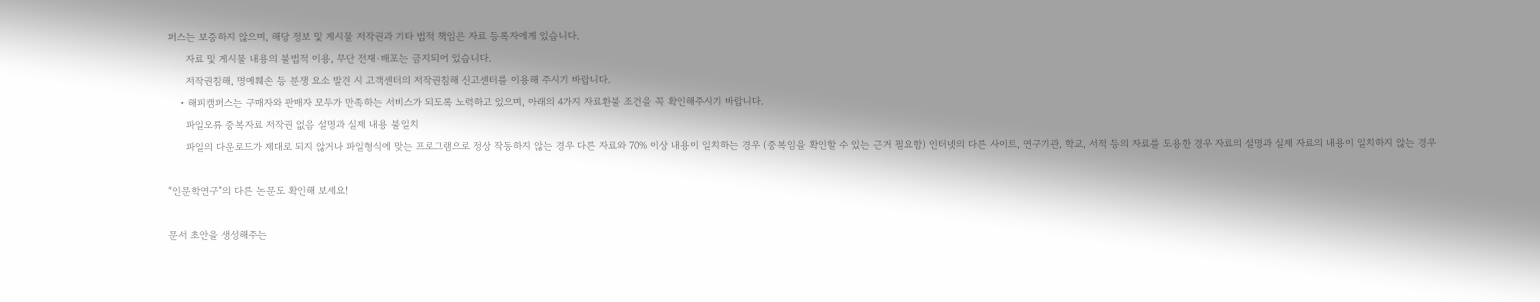퍼스는 보증하지 않으며, 해당 정보 및 게시물 저작권과 기타 법적 책임은 자료 등록자에게 있습니다.
      자료 및 게시물 내용의 불법적 이용, 무단 전재∙배포는 금지되어 있습니다.
      저작권침해, 명예훼손 등 분쟁 요소 발견 시 고객센터의 저작권침해 신고센터를 이용해 주시기 바랍니다.
    • 해피캠퍼스는 구매자와 판매자 모두가 만족하는 서비스가 되도록 노력하고 있으며, 아래의 4가지 자료환불 조건을 꼭 확인해주시기 바랍니다.
      파일오류 중복자료 저작권 없음 설명과 실제 내용 불일치
      파일의 다운로드가 제대로 되지 않거나 파일형식에 맞는 프로그램으로 정상 작동하지 않는 경우 다른 자료와 70% 이상 내용이 일치하는 경우 (중복임을 확인할 수 있는 근거 필요함) 인터넷의 다른 사이트, 연구기관, 학교, 서적 등의 자료를 도용한 경우 자료의 설명과 실제 자료의 내용이 일치하지 않는 경우

“인문학연구”의 다른 논문도 확인해 보세요!

문서 초안을 생성해주는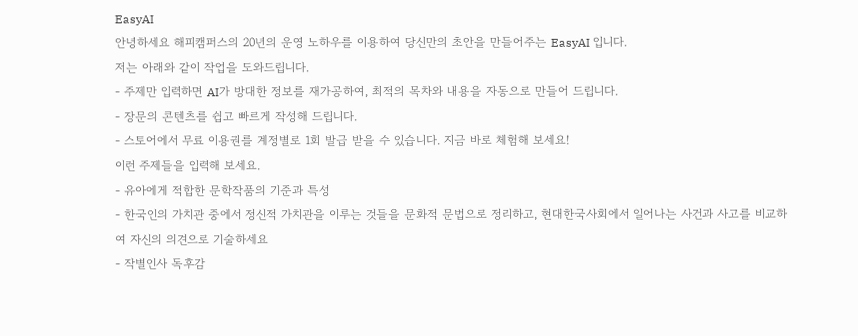EasyAI
안녕하세요 해피캠퍼스의 20년의 운영 노하우를 이용하여 당신만의 초안을 만들어주는 EasyAI 입니다.
저는 아래와 같이 작업을 도와드립니다.
- 주제만 입력하면 AI가 방대한 정보를 재가공하여, 최적의 목차와 내용을 자동으로 만들어 드립니다.
- 장문의 콘텐츠를 쉽고 빠르게 작성해 드립니다.
- 스토어에서 무료 이용권를 계정별로 1회 발급 받을 수 있습니다. 지금 바로 체험해 보세요!
이런 주제들을 입력해 보세요.
- 유아에게 적합한 문학작품의 기준과 특성
- 한국인의 가치관 중에서 정신적 가치관을 이루는 것들을 문화적 문법으로 정리하고, 현대한국사회에서 일어나는 사건과 사고를 비교하여 자신의 의견으로 기술하세요
- 작별인사 독후감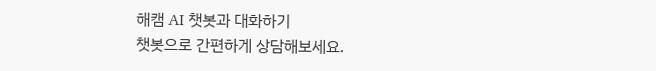해캠 AI 챗봇과 대화하기
챗봇으로 간편하게 상담해보세요.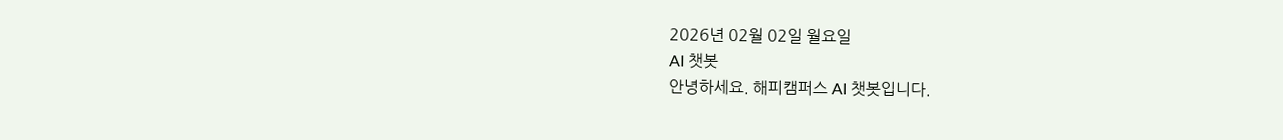2026년 02월 02일 월요일
AI 챗봇
안녕하세요. 해피캠퍼스 AI 챗봇입니다.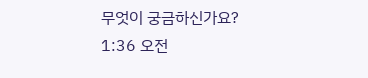무엇이 궁금하신가요?
1:36 오전